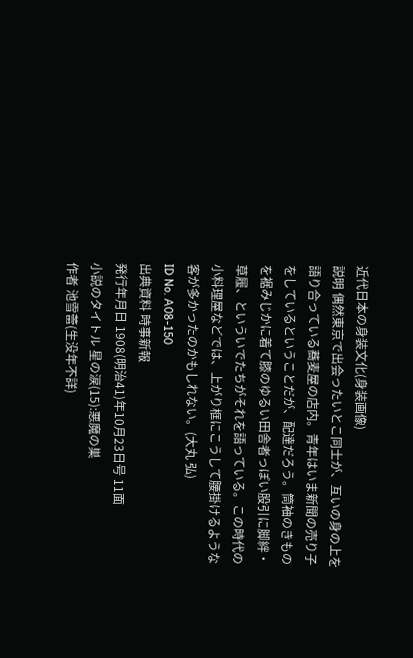近代日本の身装文化(身装画像)
説明 偶然東京で出会ったいとこ同士が、互いの身の上を語り合っている蕎麦屋の店内。青年はいま新聞の売り子をしているということだが、配達だろう。筒袖のきものを裾みじかに着て膝のゆるい田舎者っぽい股引に脚絆・草履、といういでたちがそれを語っている。この時代の小料理屋などでは、上がり框にこうして腰掛けるような客が多かったのかもしれない。(大丸 弘)
ID No. A08-150
出典資料 時事新報
発行年月日 1908(明治41)年10月23日号 11面
小説のタイトル 星の涙(15):悪魔の巣
作者 池雪蕾(生没年不詳)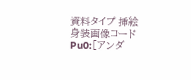資料タイプ 挿絵
身装画像コード Pu0:[アンダ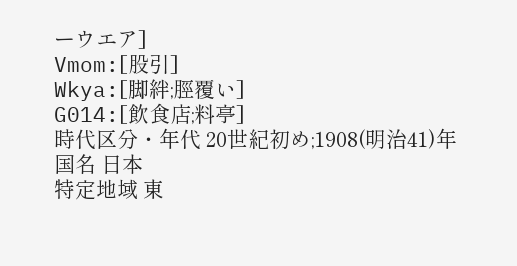ーウエア]
Vmom:[股引]
Wkya:[脚絆;脛覆い]
G014:[飲食店;料亭]
時代区分・年代 20世紀初め;1908(明治41)年
国名 日本
特定地域 東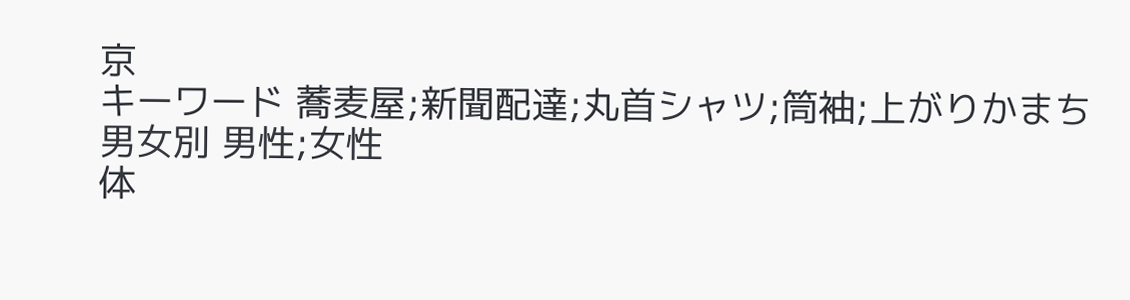京
キーワード 蕎麦屋;新聞配達;丸首シャツ;筒袖;上がりかまち
男女別 男性;女性
体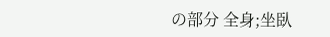の部分 全身;坐臥